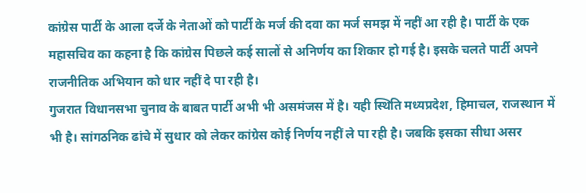कांग्रेस पार्टी के आला दर्जे के नेताओं को पार्टी के मर्ज की दवा का मर्ज समझ में नहीं आ रही है। पार्टी के एक महासचिव का कहना है कि कांग्रेस पिछले कई सालों से अनिर्णय का शिकार हो गई है। इसके चलते पार्टी अपने राजनीतिक अभियान को धार नहीं दे पा रही है।
गुजरात विधानसभा चुनाव के बाबत पार्टी अभी भी असमंजस में है। यही स्थिति मध्यप्रदेश, हिमाचल, राजस्थान में भी है। सांगठनिक ढांचे में सुधार को लेकर कांग्रेस कोई निर्णय नहीं ले पा रही है। जबकि इसका सीधा असर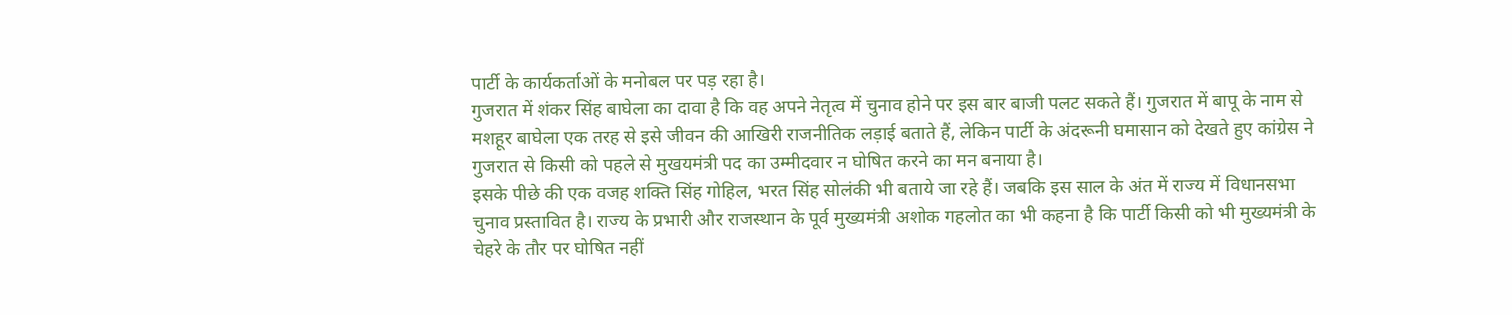पार्टी के कार्यकर्ताओं के मनोबल पर पड़ रहा है।
गुजरात में शंकर सिंह बाघेला का दावा है कि वह अपने नेतृत्व में चुनाव होने पर इस बार बाजी पलट सकते हैं। गुजरात में बापू के नाम से मशहूर बाघेला एक तरह से इसे जीवन की आखिरी राजनीतिक लड़ाई बताते हैं, लेकिन पार्टी के अंदरूनी घमासान को देखते हुए कांग्रेस ने गुजरात से किसी को पहले से मुखयमंत्री पद का उम्मीदवार न घोषित करने का मन बनाया है।
इसके पीछे की एक वजह शक्ति सिंह गोहिल, भरत सिंह सोलंकी भी बताये जा रहे हैं। जबकि इस साल के अंत में राज्य में विधानसभा चुनाव प्रस्तावित है। राज्य के प्रभारी और राजस्थान के पूर्व मुख्यमंत्री अशोक गहलोत का भी कहना है कि पार्टी किसी को भी मुख्यमंत्री के चेहरे के तौर पर घोषित नहीं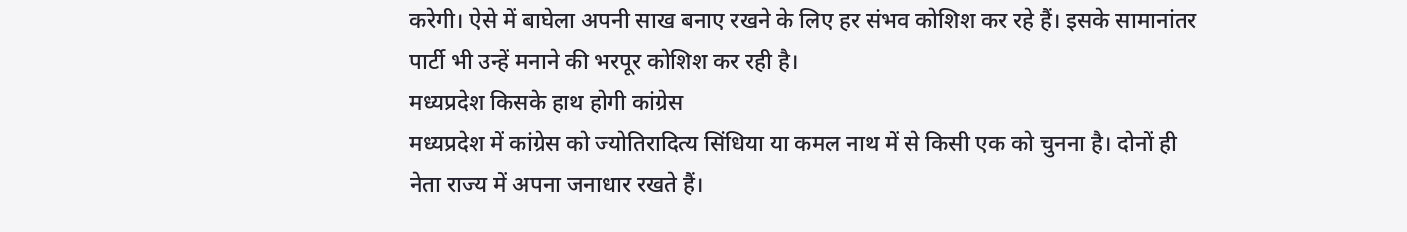करेगी। ऐसे में बाघेला अपनी साख बनाए रखने के लिए हर संभव कोशिश कर रहे हैं। इसके सामानांतर पार्टी भी उन्हें मनाने की भरपूर कोशिश कर रही है।
मध्यप्रदेश किसके हाथ होगी कांग्रेस
मध्यप्रदेश में कांग्रेस को ज्योतिरादित्य सिंधिया या कमल नाथ में से किसी एक को चुनना है। दोनों ही नेता राज्य में अपना जनाधार रखते हैं।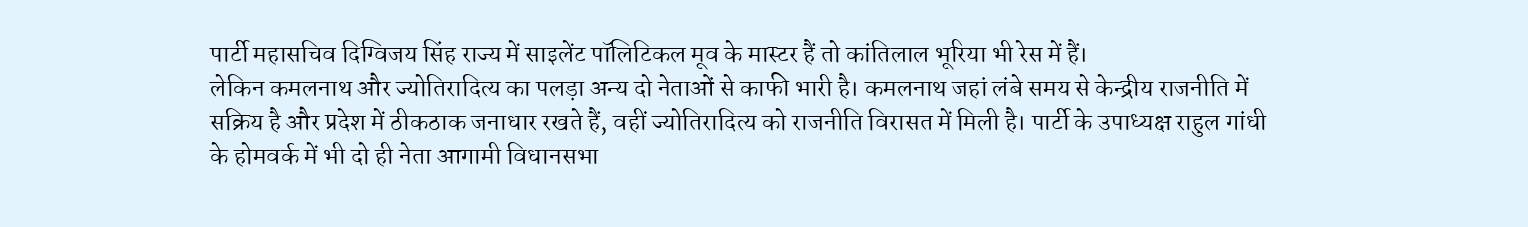पार्टी महासचिव दिग्विजय सिंह राज्य में साइलेंट पॉलिटिकल मूव के मास्टर हैं तो कांतिलाल भूरिया भी रेस में हैं।
लेकिन कमलनाथ और ज्योतिरादित्य का पलड़ा अन्य दो नेताओं से काफी भारी है। कमलनाथ जहां लंबे समय से केन्द्रीय राजनीति में सक्रिय है और प्रदेश में ठीकठाक जनाधार रखते हैं, वहीं ज्योतिरादित्य को राजनीति विरासत में मिली है। पार्टी के उपाध्यक्ष राहुल गांधी के होमवर्क में भी दो ही नेता आगामी विधानसभा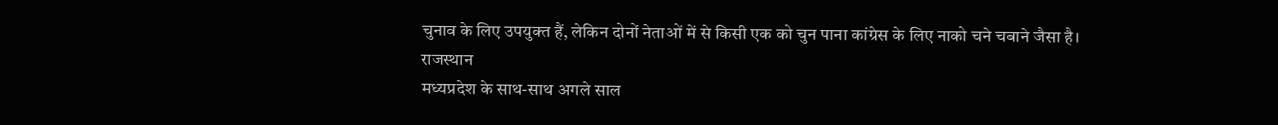चुनाव के लिए उपयुक्त हैं, लेकिन दोनों नेताओं में से किसी एक को चुन पाना कांग्रेस के लिए नाको चने चबाने जैसा है।
राजस्थान
मध्यप्रदेश के साथ-साथ अगले साल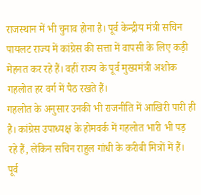राजस्थान में भी चुनाव होना है। पूर्व केन्द्रीय मंत्री सचिन पायलट राज्य में कांग्रेस की सत्ता में वापसी के लिए कड़ी मेहनत कर रहे हैं। वहीं राज्य के पूर्व मुख्यमंत्री अशोक गहलोत हर वर्ग में पैठ रखते हैं।
गहलोत के अनुसार उनकी भी राजनीति में आखिरी पारी ही है। कांग्रेस उपाध्यक्ष के होमवर्क में गहलोत भारी भी पड़ रहे हैं, लेकिन सचिन राहुल गांधी के करीबी मित्रों में हैं। पूर्व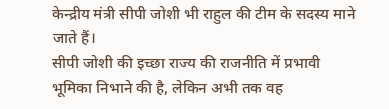केन्द्रीय मंत्री सीपी जोशी भी राहुल की टीम के सदस्य माने जाते हैं।
सीपी जोशी की इच्छा राज्य की राजनीति में प्रभावी भूमिका निभाने की है, लेकिन अभी तक वह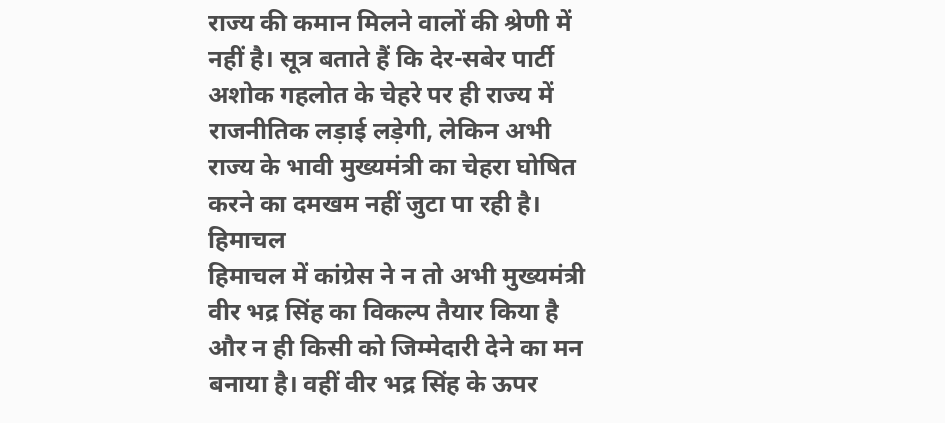राज्य की कमान मिलने वालों की श्रेणी में नहीं है। सूत्र बताते हैं कि देर-सबेर पार्टी अशोक गहलोत के चेहरे पर ही राज्य में राजनीतिक लड़ाई लड़ेगी, लेकिन अभी राज्य के भावी मुख्यमंत्री का चेहरा घोषित करने का दमखम नहीं जुटा पा रही है।
हिमाचल
हिमाचल में कांग्रेस ने न तो अभी मुख्यमंत्री वीर भद्र सिंह का विकल्प तैयार किया है और न ही किसी को जिम्मेदारी देने का मन बनाया है। वहीं वीर भद्र सिंह के ऊपर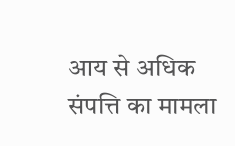आय से अधिक संपत्ति का मामला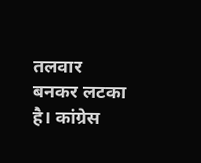तलवार बनकर लटका है। कांग्रेस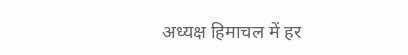अध्यक्ष हिमाचल में हर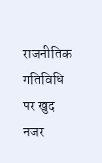राजनीतिक गतिविधि पर खुद नजर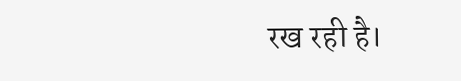रख रही है।